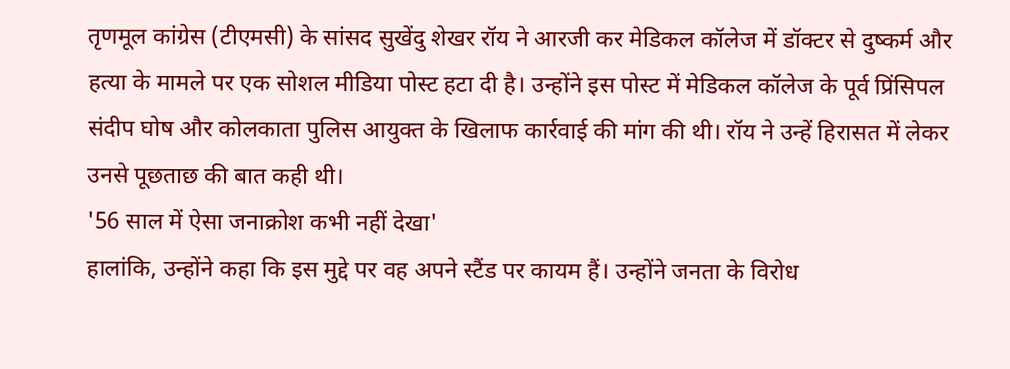तृणमूल कांग्रेस (टीएमसी) के सांसद सुखेंदु शेखर रॉय ने आरजी कर मेडिकल कॉलेज में डॉक्टर से दुष्कर्म और हत्या के मामले पर एक सोशल मीडिया पोस्ट हटा दी है। उन्होंने इस पोस्ट में मेडिकल कॉलेज के पूर्व प्रिंसिपल संदीप घोष और कोलकाता पुलिस आयुक्त के खिलाफ कार्रवाई की मांग की थी। रॉय ने उन्हें हिरासत में लेकर उनसे पूछताछ की बात कही थी।
'56 साल में ऐसा जनाक्रोश कभी नहीं देखा'
हालांकि, उन्होंने कहा कि इस मुद्दे पर वह अपने स्टैंड पर कायम हैं। उन्होंने जनता के विरोध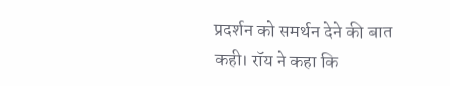प्रदर्शन को समर्थन देने की बात कही। रॉय ने कहा कि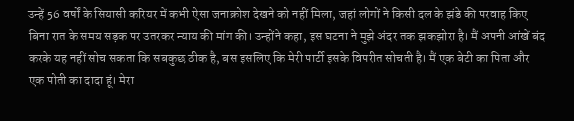उन्हें 56 वर्षों के सियासी करियर में कभी ऐसा जनाक्रोश देखने को नहीं मिला, जहां लोगों ने किसी दल के झंडे की परवाह किए बिना रात के समय सड़क पर उतरकर न्याय की मांग की। उन्होंने कहा, इस घटना ने मुझे अंदर तक झकझोरा है। मैं अपनी आंखें बंद करके यह नहीं सोच सकता कि सबकुछ ठीक है, बस इसलिए कि मेरी पार्टी इसके विपरीत सोचती है। मैं एक बेटी का पिता और एक पोती का दादा हूं। मेरा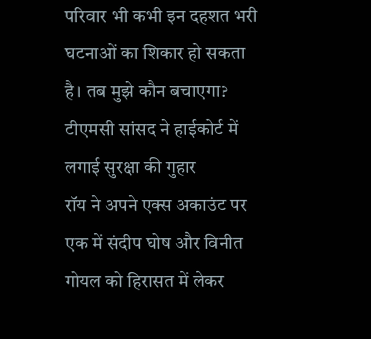परिवार भी कभी इन दहशत भरी घटनाओं का शिकार हो सकता है। तब मुझे कौन बचाएगा?
टीएमसी सांसद ने हाईकोर्ट में लगाई सुरक्षा की गुहार
रॉय ने अपने एक्स अकाउंट पर एक में संदीप घोष और विनीत गोयल को हिरासत में लेकर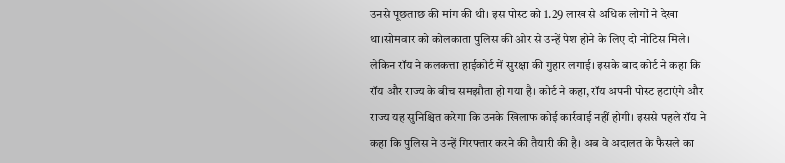उनसे पूछताछ की मांग की थी। इस पोस्ट को 1.29 लाख से अधिक लोगों ने देखा था।सोमवार को कोलकाता पुलिस की ओर से उन्हें पेश होने के लिए दो नोटिस मिले। लेकिन रॉय ने कलकत्ता हाईकोर्ट में सुरक्षा की गुहार लगाई। इसके बाद कोर्ट ने कहा कि रॉय और राज्य के बीच समझौता हो गया है। कोर्ट ने कहा, रॉय अपनी पोस्ट हटाएंगे और राज्य यह सुनिश्चित करेगा कि उनके खिलाफ कोई कार्रवाई नहीं होगी। इससे पहले रॉय ने कहा कि पुलिस ने उन्हें गिरफ्तार करने की तैयारी की है। अब वे अदालत के फैसले का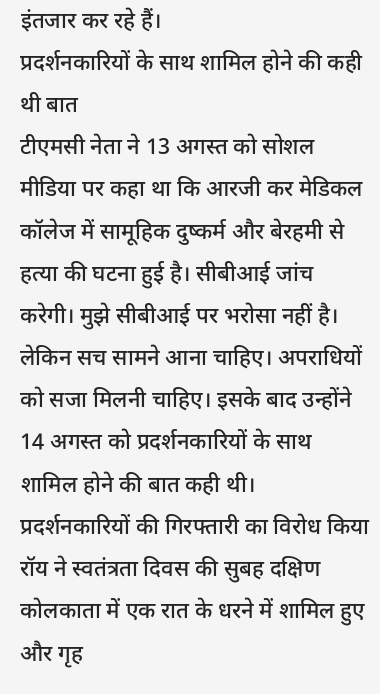इंतजार कर रहे हैं।
प्रदर्शनकारियों के साथ शामिल होने की कही थी बात
टीएमसी नेता ने 13 अगस्त को सोशल मीडिया पर कहा था कि आरजी कर मेडिकल कॉलेज में सामूहिक दुष्कर्म और बेरहमी से हत्या की घटना हुई है। सीबीआई जांच करेगी। मुझे सीबीआई पर भरोसा नहीं है। लेकिन सच सामने आना चाहिए। अपराधियों को सजा मिलनी चाहिए। इसके बाद उन्होंने 14 अगस्त को प्रदर्शनकारियों के साथ शामिल होने की बात कही थी।
प्रदर्शनकारियों की गिरफ्तारी का विरोध किया
रॉय ने स्वतंत्रता दिवस की सुबह दक्षिण कोलकाता में एक रात के धरने में शामिल हुए और गृह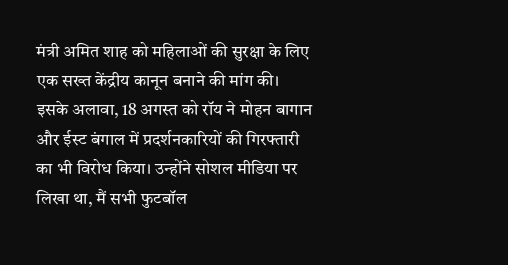मंत्री अमित शाह को महिलाओं की सुरक्षा के लिए एक सख्त केंद्रीय कानून बनाने की मांग की। इसके अलावा, 18 अगस्त को रॉय ने मोहन बागान और ईस्ट बंगाल में प्रदर्शनकारियों की गिरफ्तारी का भी विरोध किया। उन्होंने सोशल मीडिया पर लिखा था, मैं सभी फुटबॉल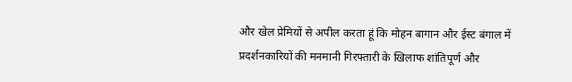और खेल प्रेमियों से अपील करता हूं कि मोहन बागान और ईस्ट बंगाल में प्रदर्शनकारियों की मनमानी गिरफ्तारी के खिलाफ शांतिपूर्ण और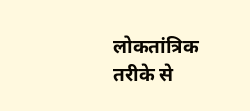लोकतांत्रिक तरीके से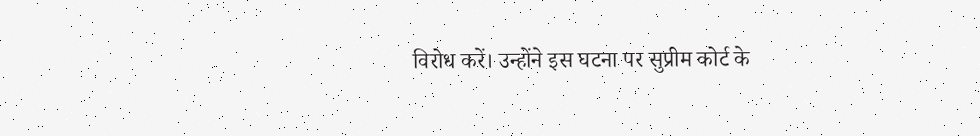विरोध करें। उन्होंने इस घटना पर सुप्रीम कोर्ट के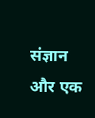संज्ञान और एक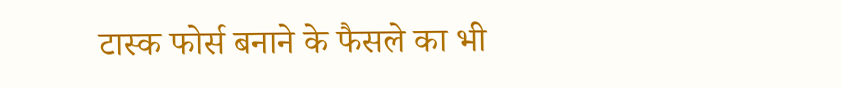टास्क फोर्स बनाने के फैसले का भी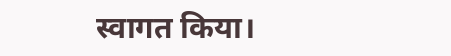स्वागत किया।